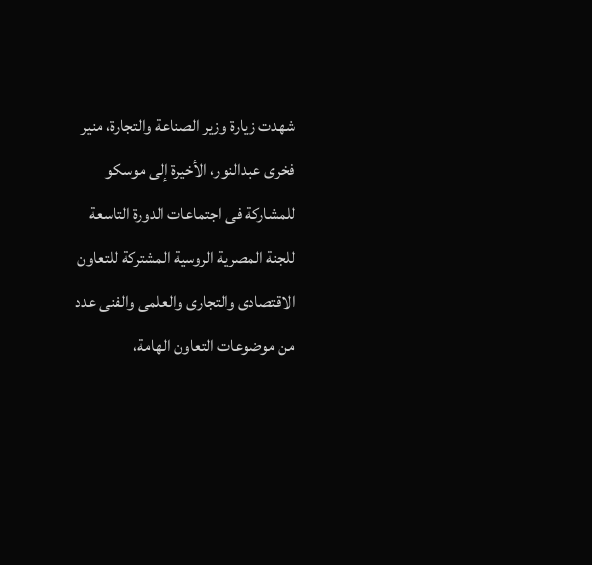شهدت زيارة وزير الصناعة والتجارة، منير فخرى عبدالنور، الأخيرة إلى موسكو للمشاركة فى اجتماعات الدورة التاسعة للجنة المصرية الروسية المشتركة للتعاون الاقتصادى والتجارى والعلمى والفنى عدد من موضوعات التعاون الهامة،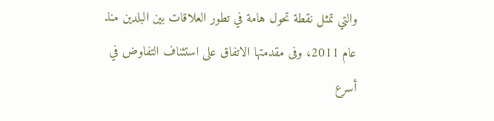والتي تمثل نقطة تحول هامة في تطور العلاقات بين البلدين منذ عام 2011، وفى مقدمتها الاتفاق على استئناف التفاوض في أسرع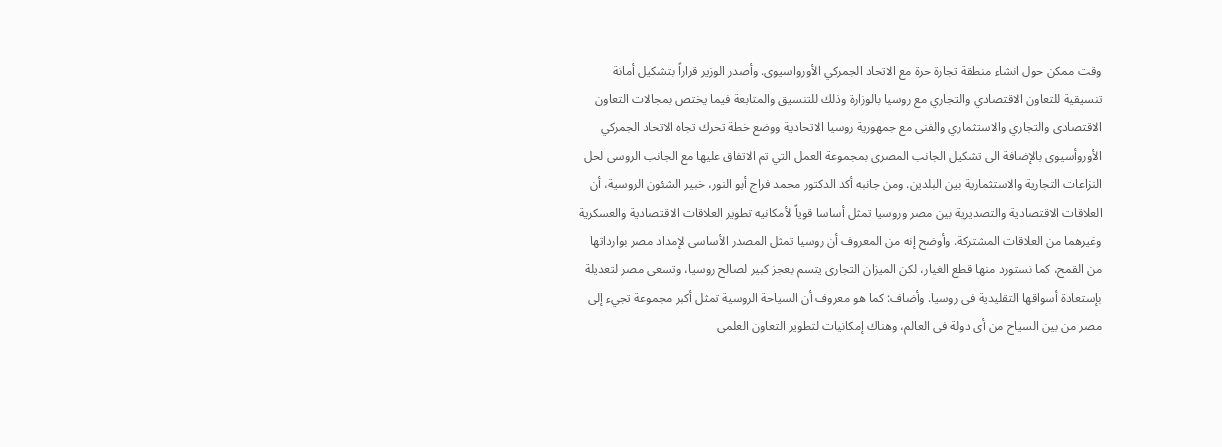وقت ممكن حول انشاء منطقة تجارة حرة مع الاتحاد الجمركي الأورواسيوى. وأصدر الوزير قراراً بتشكيل أمانة تنسيقية للتعاون الاقتصادي والتجاري مع روسيا بالوزارة وذلك للتنسيق والمتابعة فيما يختص بمجالات التعاون الاقتصادى والتجاري والاستثماري والفنى مع جمهورية روسيا الاتحادية ووضع خطة تحرك تجاه الاتحاد الجمركي الأوروأسيوى بالإضافة الى تشكيل الجانب المصرى بمجموعة العمل التي تم الاتفاق عليها مع الجانب الروسى لحل النزاعات التجارية والاستثمارية بين البلدين. ومن جانبه أكد الدكتور محمد فراج أبو النور، خبير الشئون الروسية، أن العلاقات الاقتصادية والتصديرية بين مصر وروسيا تمثل أساسا قوياً لأمكانيه تطوير العلاقات الاقتصادية والعسكرية وغيرهما من العلاقات المشتركة. وأوضح إنه من المعروف أن روسيا تمثل المصدر الأساسى لإمداد مصر بوارداتها من القمح، كما نستورد منها قطع الغيار، لكن الميزان التجارى يتسم بعجز كبير لصالح روسيا، وتسعى مصر لتعديلة بإستعادة أسواقها التقليدية فى روسيا. وأضاف: كما هو معروف أن السياحة الروسية تمثل أكبر مجموعة تجيء إلى مصر من بين السياح من أى دولة فى العالم، وهناك إمكانيات لتطوير التعاون العلمى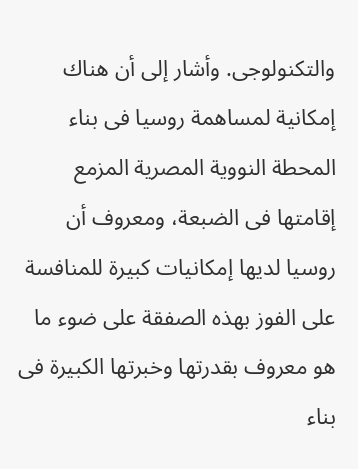والتكنولوجى. وأشار إلى أن هناك إمكانية لمساهمة روسيا فى بناء المحطة النووية المصرية المزمع إقامتها فى الضبعة، ومعروف أن روسيا لديها إمكانيات كبيرة للمنافسة على الفوز بهذه الصفقة على ضوء ما هو معروف بقدرتها وخبرتها الكبيرة فى بناء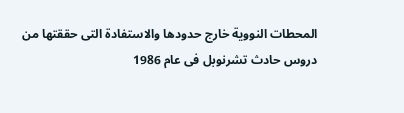المحطات النووية خارج حدودها والاستفادة التى حققتها من دروس حادث تشرنوبل فى عام 1986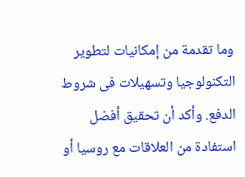وما تقدمة من إمكانيات لتطوير التكنولوجيا وتسهيلات فى شروط الدفع. وأكد أن تحقيق أفضل استفادة من العلاقات مع روسيا أو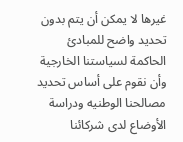غيرها لا يمكن أن يتم بدون تحديد واضح للمبادئ الحاكمة لسياستنا الخارجية وأن نقوم على أساس تحديد مصالحنا الوطنيه ودراسة الأوضاع لدى شركائنا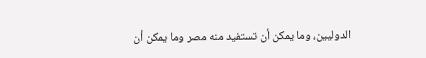الدوليين، وما يمكن أن تستفيد منه مصر وما يمكن أن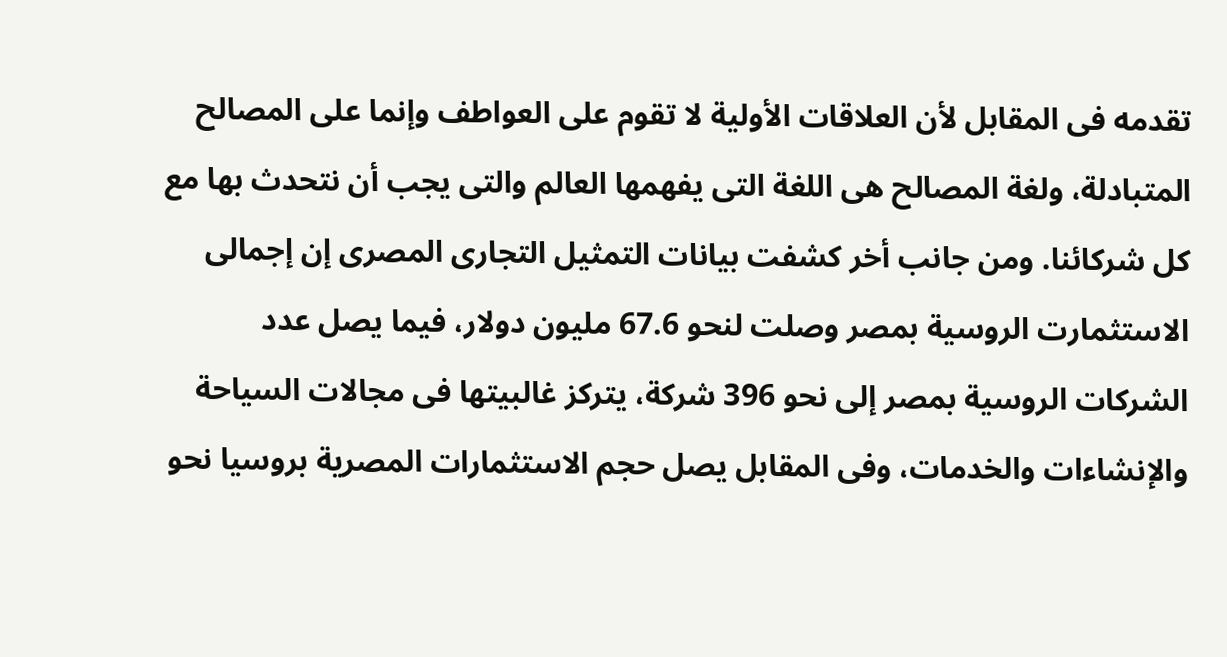تقدمه فى المقابل لأن العلاقات الأولية لا تقوم على العواطف وإنما على المصالح المتبادلة، ولغة المصالح هى اللغة التى يفهمها العالم والتى يجب أن نتحدث بها مع كل شركائنا. ومن جانب أخر كشفت بيانات التمثيل التجارى المصرى إن إجمالى الاستثمارت الروسية بمصر وصلت لنحو 67.6 مليون دولار، فيما يصل عدد الشركات الروسية بمصر إلى نحو 396 شركة، يتركز غالبيتها فى مجالات السياحة والإنشاءات والخدمات، وفى المقابل يصل حجم الاستثمارات المصرية بروسيا نحو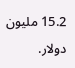15.2 مليون دولار.